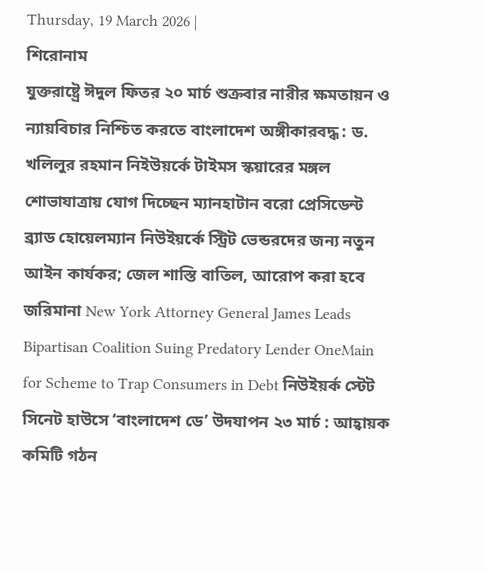Thursday, 19 March 2026 |
শিরোনাম
যুক্তরাষ্ট্রে ঈদুল ফিতর ২০ মার্চ শুক্রবার নারীর ক্ষমতায়ন ও ন্যায়বিচার নিশ্চিত করতে বাংলাদেশ অঙ্গীকারবদ্ধ : ড. খলিলুর রহমান নিইউয়র্কে টাইমস স্কয়ারের মঙ্গল শোভাযাত্রায় যোগ দিচ্ছেন ম্যানহাটান বরো প্রেসিডেন্ট ব্র্যাড হোয়েলম্যান নিউইয়র্কে স্ট্রিট ভেন্ডরদের জন্য নতুন আইন কার্যকর; জেল শাস্তি বাতিল, আরোপ করা হবে জরিমানা New York Attorney General James Leads Bipartisan Coalition Suing Predatory Lender OneMain for Scheme to Trap Consumers in Debt নিউইয়র্ক স্টেট সিনেট হাউসে ‘বাংলাদেশ ডে’ উদযাপন ২৩ মার্চ : আহ্বায়ক কমিটি গঠন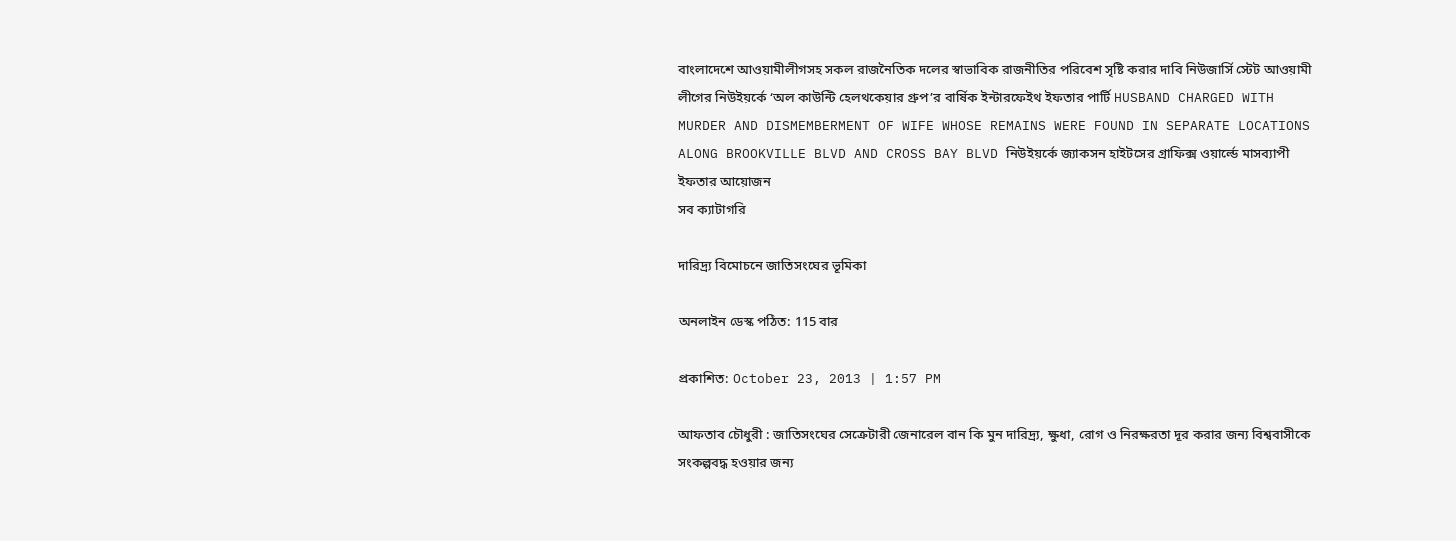বাংলাদেশে আওয়ামীলীগসহ সকল রাজনৈতিক দলের স্বাভাবিক রাজনীতির পরিবেশ সৃষ্টি করার দাবি নিউজার্সি স্টেট আওয়ামী লীগের নিউইয়র্কে ‘অল কাউন্টি হেলথকেয়ার গ্রুপ’র বার্ষিক ইন্টারফেইথ ইফতার পার্টি HUSBAND CHARGED WITH MURDER AND DISMEMBERMENT OF WIFE WHOSE REMAINS WERE FOUND IN SEPARATE LOCATIONS ALONG BROOKVILLE BLVD AND CROSS BAY BLVD নিউইয়র্কে জ্যাকসন হাইটসের গ্রাফিক্স ওয়ার্ল্ডে মাসব্যাপী ইফতার আয়োজন
সব ক্যাটাগরি

দারিদ্র্য বিমোচনে জাতিসংঘের ভূমিকা

অনলাইন ডেস্ক পঠিত: 115 বার

প্রকাশিত: October 23, 2013 | 1:57 PM

আফতাব চৌধুরী : জাতিসংঘের সেক্রেটারী জেনারেল বান কি মুন দারিদ্র্য, ক্ষুধা, রোগ ও নিরক্ষরতা দূর করার জন্য বিশ্ববাসীকে সংকল্পবদ্ধ হওয়ার জন্য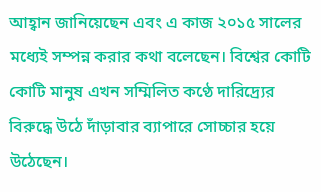আহ্বান জানিয়েছেন এবং এ কাজ ২০১৫ সালের মধ্যেই সম্পন্ন করার কথা বলেছেন। বিশ্বের কোটি কোটি মানুষ এখন সম্মিলিত কণ্ঠে দারিদ্র্যের বিরুদ্ধে উঠে দাঁড়াবার ব্যাপারে সোচ্চার হয়ে উঠেছেন।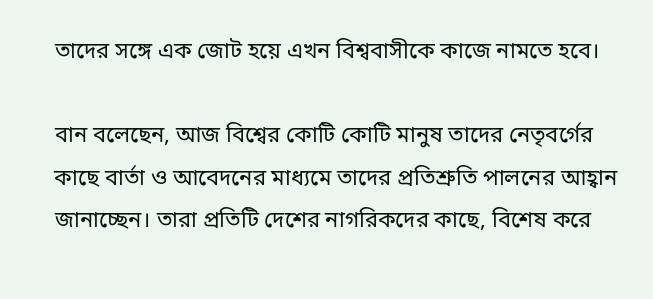তাদের সঙ্গে এক জোট হয়ে এখন বিশ্ববাসীকে কাজে নামতে হবে।

বান বলেছেন, আজ বিশ্বের কোটি কোটি মানুষ তাদের নেতৃবর্গের কাছে বার্তা ও আবেদনের মাধ্যমে তাদের প্রতিশ্রুতি পালনের আহ্বান জানাচ্ছেন। তারা প্রতিটি দেশের নাগরিকদের কাছে, বিশেষ করে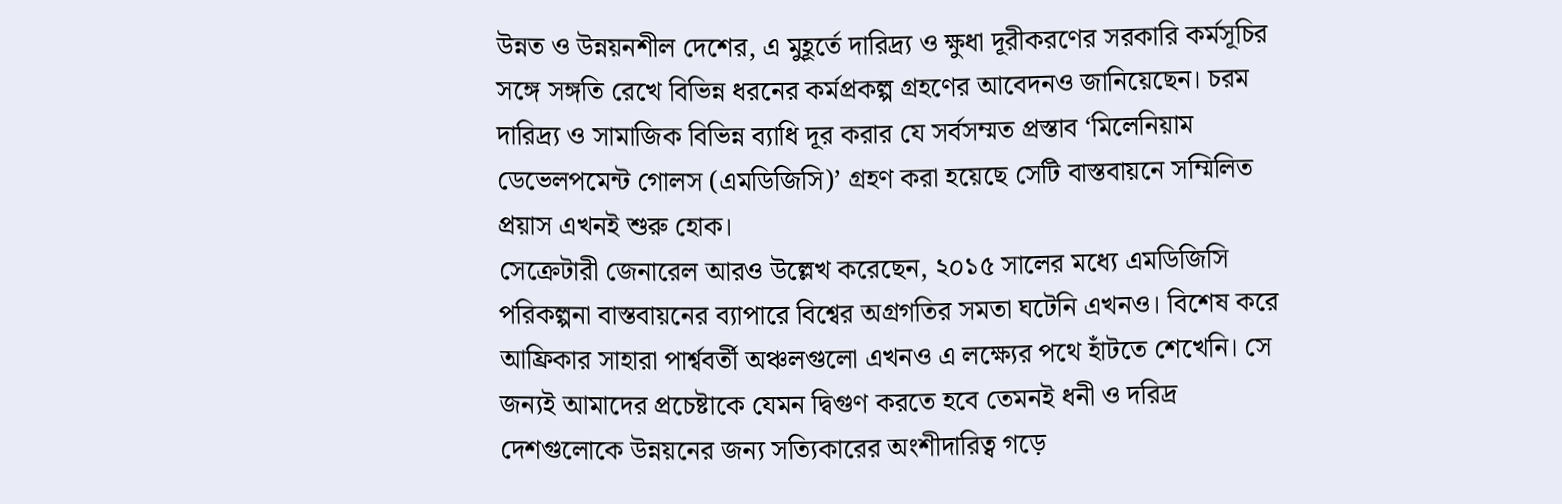উন্নত ও উন্নয়নশীল দেশের, এ মুহূর্তে দারিদ্র্য ও ক্ষুধা দূরীকরণের সরকারি কর্মসূচির সঙ্গে সঙ্গতি রেখে বিভিন্ন ধরনের কর্মপ্রকল্প গ্রহণের আবেদনও জানিয়েছেন। চরম দারিদ্র্য ও সামাজিক বিভিন্ন ব্যাধি দূর করার যে সর্বসম্মত প্রস্তাব ‘মিলেনিয়াম ডেভেলপমেন্ট গোলস (এমডিজিসি)’ গ্রহণ করা হয়েছে সেটি বাস্তবায়নে সম্মিলিত প্রয়াস এখনই শুরু হোক।
সেক্রেটারী জেনারেল আরও উল্লেখ করেছেন, ২০১৫ সালের মধ্যে এমডিজিসি পরিকল্পনা বাস্তবায়নের ব্যাপারে বিশ্বের অগ্রগতির সমতা ঘটেনি এখনও। বিশেষ করে আফ্রিকার সাহারা পার্শ্ববর্তী অঞ্চলগুলো এখনও এ লক্ষ্যের পথে হাঁটতে শেখেনি। সে জন্যই আমাদের প্রচেষ্টাকে যেমন দ্বিগুণ করতে হবে তেমনই ধনী ও দরিদ্র দেশগুলোকে উন্নয়নের জন্য সত্যিকারের অংশীদারিত্ব গড়ে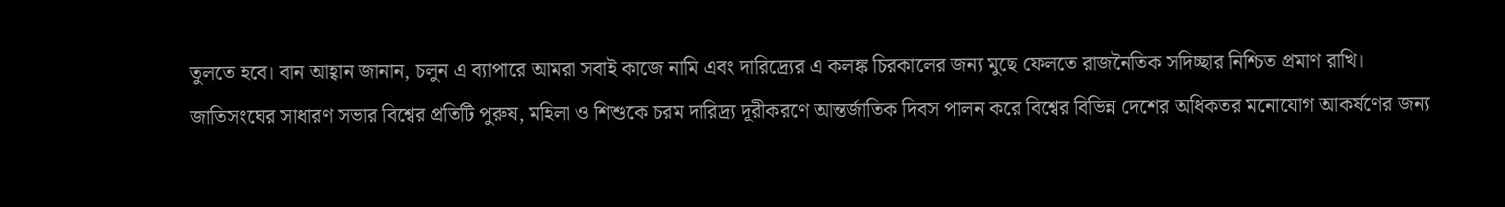তুলতে হবে। বান আহ্বান জানান, চলুন এ ব্যাপারে আমরা সবাই কাজে নামি এবং দারিদ্র্যের এ কলঙ্ক চিরকালের জন্য মুছে ফেলতে রাজনৈতিক সদিচ্ছার নিশ্চিত প্রমাণ রাখি।
জাতিসংঘের সাধারণ সভার বিশ্বের প্রতিটি পুরুষ, মহিলা ও শিশুকে চরম দারিদ্র্য দূরীকরণে আন্তর্জাতিক দিবস পালন করে বিশ্বের বিভিন্ন দেশের অধিকতর মনোযোগ আকর্ষণের জন্য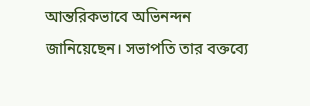আন্তরিকভাবে অভিনন্দন জানিয়েছেন। সভাপতি তার বক্তব্যে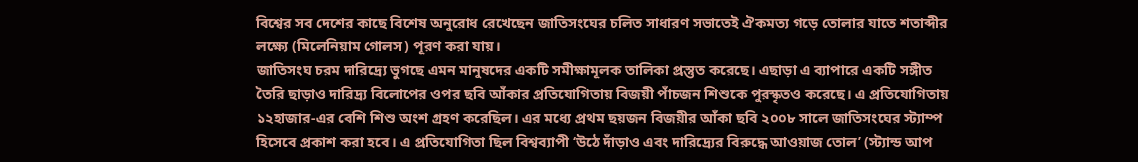বিশ্বের সব দেশের কাছে বিশেষ অনুরোধ রেখেছেন জাতিসংঘের চলিত সাধারণ সভাতেই ঐকমত্য গড়ে তোলার যাতে শতাব্দীর লক্ষ্যে (মিলেনিয়াম গোলস) পূরণ করা যায়।
জাতিসংঘ চরম দারিদ্র্যে ভুগছে এমন মানুষদের একটি সমীক্ষামূলক তালিকা প্রস্তুত করেছে। এছাড়া এ ব্যাপারে একটি সঙ্গীত তৈরি ছাড়াও দারিদ্র্য বিলোপের ওপর ছবি আঁকার প্রতিযোগিতায় বিজয়ী পাঁচজন শিশুকে পুরস্কৃতও করেছে। এ প্রতিযোগিতায় ১২হাজার-এর বেশি শিশু অংশ গ্রহণ করেছিল। এর মধ্যে প্রথম ছয়জন বিজয়ীর আঁকা ছবি ২০০৮ সালে জাতিসংঘের স্ট্যাম্প হিসেবে প্রকাশ করা হবে। এ প্রতিযোগিতা ছিল বিশ্বব্যাপী ‘উঠে দাঁড়াও এবং দারিদ্র্যের বিরুদ্ধে আওয়াজ তোল’ (স্ট্যান্ড আপ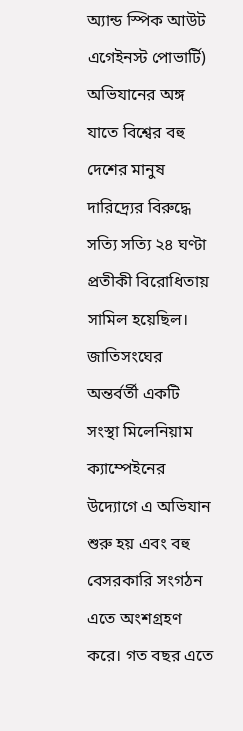অ্যান্ড স্পিক আউট এগেইনস্ট পোভার্টি) অভিযানের অঙ্গ যাতে বিশ্বের বহু দেশের মানুষ দারিদ্র্যের বিরুদ্ধে সত্যি সত্যি ২৪ ঘণ্টা প্রতীকী বিরোধিতায় সামিল হয়েছিল। জাতিসংঘের অন্তর্বর্তী একটি সংস্থা মিলেনিয়াম ক্যাম্পেইনের উদ্যোগে এ অভিযান শুরু হয় এবং বহু বেসরকারি সংগঠন এতে অংশগ্রহণ করে। গত বছর এতে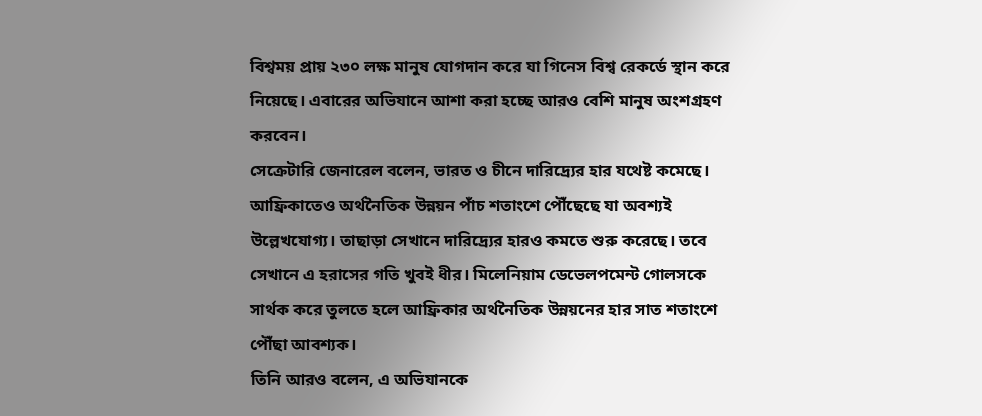বিশ্বময় প্রায় ২৩০ লক্ষ মানুষ যোগদান করে যা গিনেস বিশ্ব রেকর্ডে স্থান করে নিয়েছে। এবারের অভিযানে আশা করা হচ্ছে আরও বেশি মানুষ অংশগ্রহণ করবেন।
সেক্রেটারি জেনারেল বলেন, ভারত ও চীনে দারিদ্র্যের হার যথেষ্ট কমেছে। আফ্রিকাতেও অর্থনৈতিক উন্নয়ন পাঁচ শতাংশে পৌঁছেছে যা অবশ্যই উল্লেখযোগ্য। তাছাড়া সেখানে দারিদ্র্যের হারও কমতে শুরু করেছে। তবে সেখানে এ হরাসের গতি খুবই ধীর। মিলেনিয়াম ডেভেলপমেন্ট গোলসকে সার্থক করে তুলতে হলে আফ্রিকার অর্থনৈতিক উন্নয়নের হার সাত শতাংশে পৌঁছা আবশ্যক।
তিনি আরও বলেন, এ অভিযানকে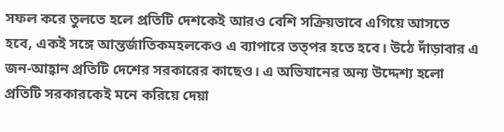সফল করে তুলতে হলে প্রতিটি দেশকেই আরও বেশি সক্রিয়ভাবে এগিয়ে আসতে হবে, একই সঙ্গে আন্তর্জাতিকমহলকেও এ ব্যাপারে তত্পর হতে হবে। উঠে দাঁড়াবার এ জন-আহ্বান প্রতিটি দেশের সরকারের কাছেও। এ অভিযানের অন্য উদ্দেশ্য হলো প্রতিটি সরকারকেই মনে করিয়ে দেয়া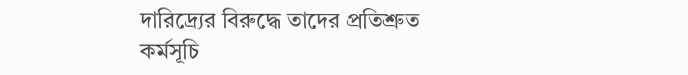দারিদ্র্যের বিরুদ্ধে তাদের প্রতিশ্রুত কর্মসূচি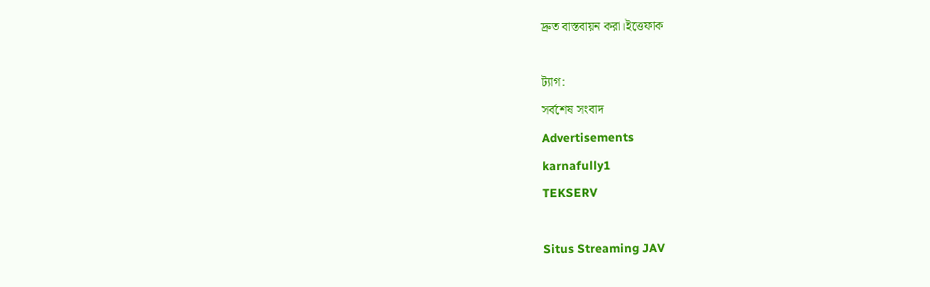দ্রুত বাস্তবায়ন করা।ইত্তেফাক

ট্যাগ:
সর্বশেষ সংবাদ
Advertisements
karnafully1
TEKSERV

Situs Streaming JAV